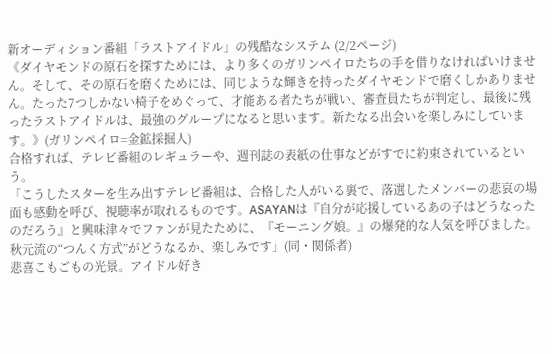新オーディション番組「ラストアイドル」の残酷なシステム (2/2ページ)
《ダイヤモンドの原石を探すためには、より多くのガリンペイロたちの手を借りなければいけません。そして、その原石を磨くためには、同じような輝きを持ったダイヤモンドで磨くしかありません。たった7つしかない椅子をめぐって、才能ある者たちが戦い、審査員たちが判定し、最後に残ったラストアイドルは、最強のグループになると思います。新たなる出会いを楽しみにしています。》(ガリンペイロ=金鉱採掘人)
合格すれば、テレビ番組のレギュラーや、週刊誌の表紙の仕事などがすでに約束されているという。
「こうしたスターを生み出すテレビ番組は、合格した人がいる裏で、落選したメンバーの悲哀の場面も感動を呼び、視聴率が取れるものです。ASAYANは『自分が応援しているあの子はどうなったのだろう』と興味津々でファンが見たために、『モーニング娘。』の爆発的な人気を呼びました。秋元流の“つんく方式”がどうなるか、楽しみです」(同・関係者)
悲喜こもごもの光景。アイドル好き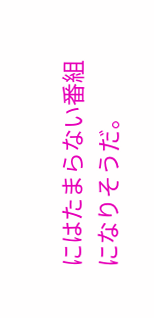にはたまらない番組になりそうだ。